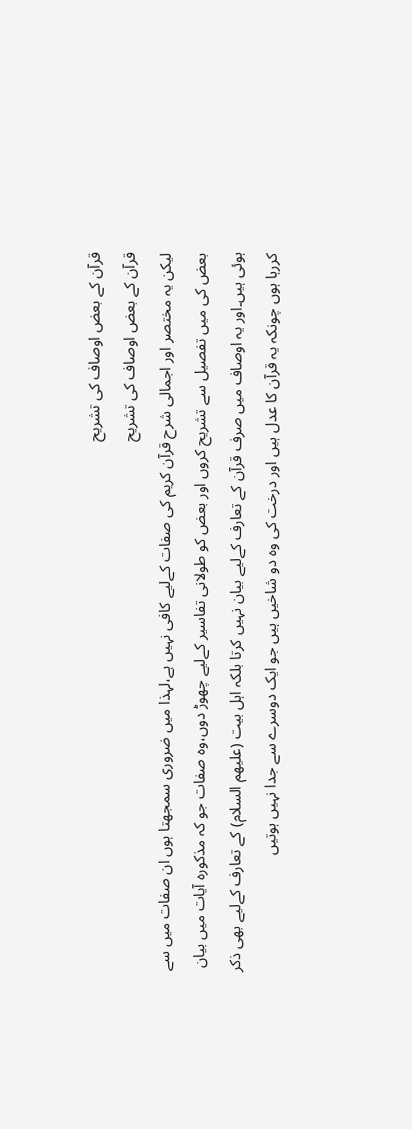قرآن کے بعض اوصاف کی تشریح
قرآن کے بعض اوصاف کی تشریح
لیکن یہ مختصر اور اجمالی شرح قرآن کریم کی صفات کےلیے کافی نہیں ہے،لہذا میں ضروری سمجھتا ہوں ان صفات میں سے بعض کی میں تفصیل سے تشریح کروں اور بعض کو طولانی تفاسیر کےلیے چھوڑ دوں،وہ صفات جو کہ مذکورہ آیات میں بیان ہوئی ہیں۔اور یہ اوصاف میں صرف قرآن کے تعارف کےلیے بیان نہیں کرتا بلکہ اہل بیت (عليهم السلام) کے تعارف کےلیے بھی ذکر کررہا ہوں چونکہ یہ قرآن کا عدل ہیں اور درخت کی وہ دو شاخیں ہیں جو ایک دوسرے سے جدا نہیں ہوتیں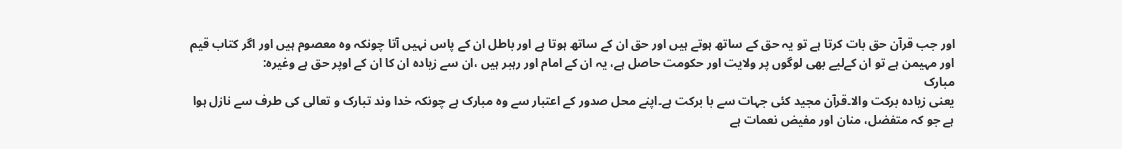اور جب قرآن حق بات کرتا ہے تو یہ حق کے ساتھ ہوتے ہیں اور حق ان کے ساتھ ہوتا ہے اور باطل ان کے پاس نہیں آتا چونکہ وہ معصوم ہیں اور اگر کتاب قیم اور مہیمن ہے تو ان کےلیے بھی لوگوں پر ولایت اور حکومت حاصل ہے، یہ ان کے امام اور رہبر ہیں ،ان سے زیادہ ان کا ان کے اوپر حق ہے وغیرہ:
مبارک
یعنی زیادہ برکت والا۔قرآن مجید کئی جہات سے با برکت ہے۔اپنے محل صدور کے اعتبار سے وہ مبارک ہے چونکہ خدا وند تبارک و تعالی کی طرف سے نازل ہوا ہے جو کہ متفضل، منان اور مفیض نعمات ہے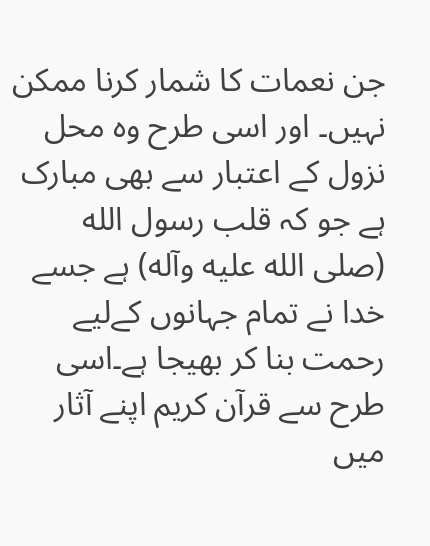جن نعمات کا شمار کرنا ممکن نہیں۔ اور اسی طرح وہ محل نزول کے اعتبار سے بھی مبارک ہے جو کہ قلب رسول الله (صلى الله عليه وآله) ہے جسے خدا نے تمام جہانوں کےلیے رحمت بنا کر بھیجا ہے۔اسی طرح سے قرآن کریم اپنے آثار میں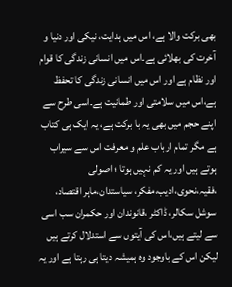بھی برکت والا ہے، اس میں ہدایت، نیکی اور دنیا و آخرت کی بھلائی ہے۔اس میں انسانی زندگی کا قوام اور نظام ہے اور اس میں انسانی زندگی کا تحفظ ہے،اس میں سلامتی اور طمانیت ہے۔اسی طرح سے اپنے حجم میں بھی یہ با برکت ہے، یہ ایک ہی کتاب ہے مگر تمام ارباب علم و معرفت اس سے سیراب ہوتے ہیں اور یہ کم نہیں ہوتا ؛ اصولی ،فقیہ،نحوی،ادیب،مفکر، سیاستدان،ماہر اقتصاد، سوشل سکالر، ڈاکٹر ،قانوندان اور حکمران سب اسی سے لیتے ہیں،اس کی آیتوں سے استدلال کرتے ہیں لیکن اس کے باوجود وہ ہمیشہ دیتا ہی رہتا ہے اور یہ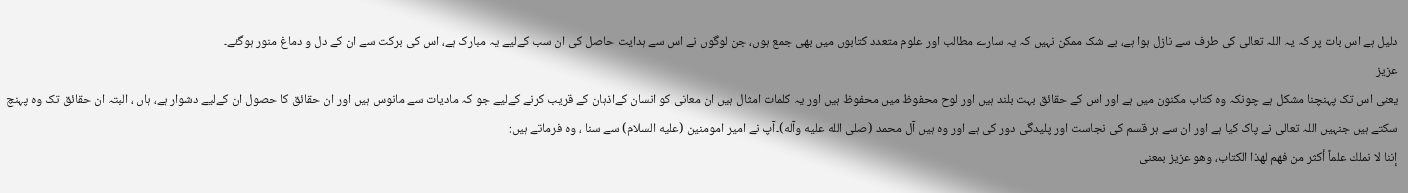دلیل ہے اس بات پر کہ یہ اللہ تعالی کی طرف سے نازل ہوا ہے، بے شک ممکن نہیں کہ یہ سارے مطالب اور علوم متعدد کتابوں میں بھی جمع ہوں، جن لوگوں نے اس سے ہدایت حاصل کی ان سب کےلیے یہ مبارک ہے، اس کی برکت سے ان کے دل و دماغ منور ہوگئے۔
عزیز
یعنی اس تک پہنچنا مشکل ہے چونکہ وہ کتاب مکنون میں ہے اور اس کے حقائق بہت بلند ہیں اور لوح محفوظ میں محفوظ ہیں اور یہ کلمات امثال ہیں ان معانی کو انسان کےاذہان کے قریب کرنے کےلیے جو کہ مادیات سے مانوس ہیں اور ان حقائق کا حصول ان کےلیے دشوار ہے، ہاں ، البتہ ان حقائق تک وہ پہنچ سکتے ہیں جنہیں اللہ تعالی نے پاک کیا ہے اور ان سے ہر قسم کی نجاست اور پلیدگی دور کی ہے اور وہ ہیں آل محمد (صلى الله عليه وآله)۔آپ نے امیر امومنین (عليه السلام) سے سنا ، وہ فرماتے ہیں:
إننا لا نملك علماً أكثر من فهم لهذا الكتاب، وهو عزيز بمعنى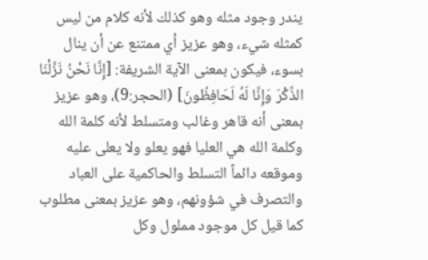يندر وجود مثله وهو كذلك لأنه كلام من ليس كمثله شيء، وهو عزيز أي ممتنع عن أن ينال بسوء، فيكون بمعنى الآية الشريفة: [إِنَّا نَحْنُ نَزَّلْنَا الذِّكْرَ وَإِنَّا لَهُ لَحَافِظُونَ] (الحجر:9)، وهو عزيز بمعنى أنه قاهر وغالب ومتسلط لأنه كلمة الله وكلمة الله هي العليا فهو يعلو ولا يعلى عليه وموقعه دائماً التسلط والحاكمية على العباد والتصرف في شؤونهم، وهو عزيز بمعنى مطلوب كما قيل كل موجود مملول وكل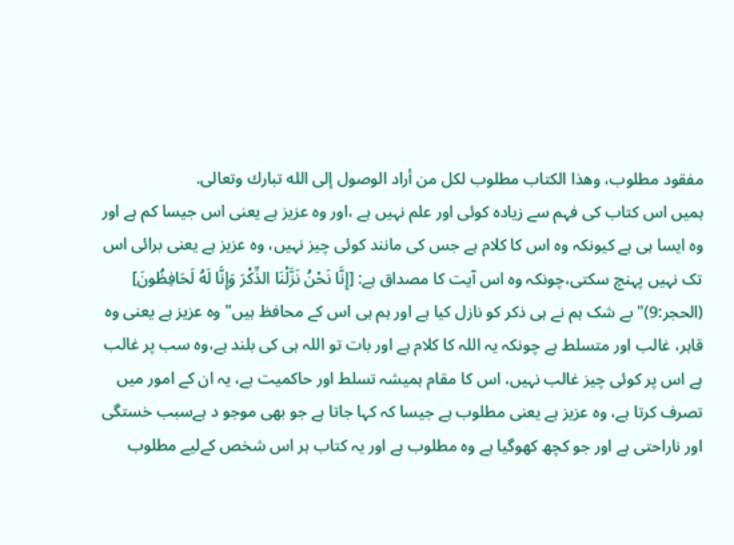مفقود مطلوب، وهذا الكتاب مطلوب لكل من أراد الوصول إلى الله تبارك وتعالى.
ہمیں اس کتاب کی فہم سے زیادہ کوئی اور علم نہیں ہے ،اور وہ عزیز ہے یعنی اس جیسا کم ہے اور وہ ایسا ہی ہے کیونکہ وہ اس کا کلام ہے جس کی مانند کوئی چیز نہیں، وہ عزیز ہے یعنی برائی اس تک نہیں پہنچ سکتی،چونکہ وہ اس آیت کا مصداق ہے: [إِنَّا نَحْنُ نَزَّلْنَا الذِّكْرَ وَإِنَّا لَهُ لَحَافِظُونَ] (الحجر:9)" بے شک ہم نے ہی ذکر کو نازل کیا ہے اور ہم ہی اس کے محافظ ہیں" وہ عزیز ہے یعنی وہ قاہر، غالب اور متسلط ہے چونکہ یہ اللہ کا کلام ہے اور بات تو اللہ ہی کی بلند ہے،وہ سب پر غالب ہے اس پر کوئی چیز غالب نہیں، اس کا مقام ہمیشہ تسلط اور حاکمیت ہے، یہ ان کے امور میں تصرف کرتا ہے، وہ عزیز ہے یعنی مطلوب ہے جیسا کہ کہا جاتا ہے جو بھی موجو د ہےسبب خستگی اور ناراحتی ہے اور جو کچھ کھوگیا ہے وہ مطلوب ہے اور یہ کتاب ہر اس شخص کےلیے مطلوب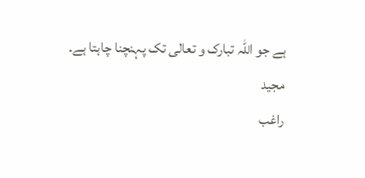ہے جو اللہ تبارک و تعالی تک پہنچنا چاہتا ہے۔
مجید
راغب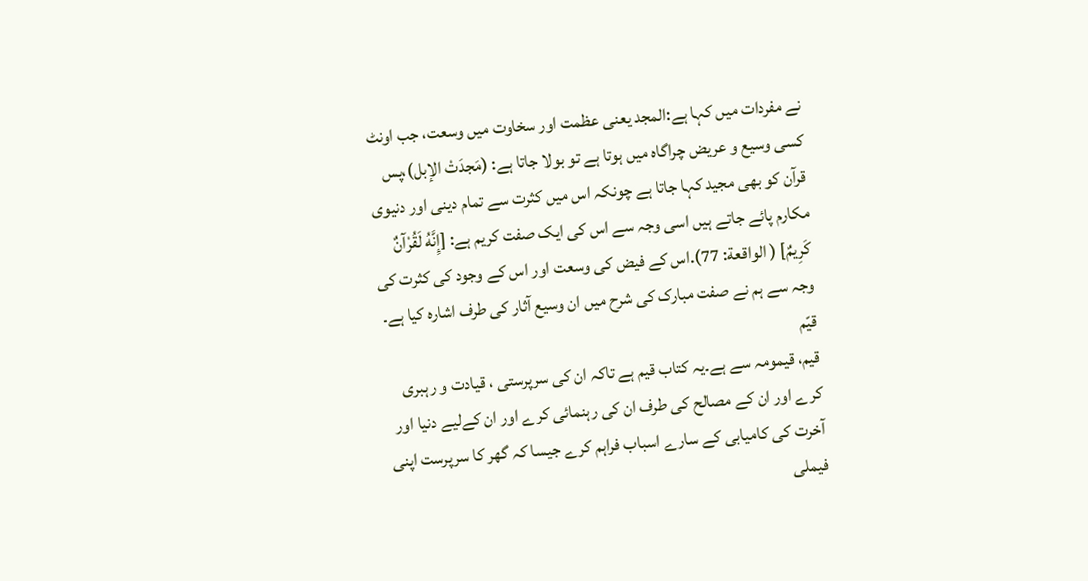نے مفردات میں کہا ہے:المجد یعنی عظمت اور سخاوت میں وسعت، جب اونٹ کسی وسیع و عریض چراگاہ میں ہوتا ہے تو بولا جاتا ہے: (مَجدَتْ الإبل)،پس قرآن کو بھی مجید کہا جاتا ہے چونکہ اس میں کثرت سے تمام دینی اور دنیوی مکارم پائے جاتے ہیں اسی وجہ سے اس کی ایک صفت کریم ہے: [إِنَّهُ لَقُرْآنٌ كَرِيمٌ] ( الواقعة: 77).اس کے فیض کی وسعت اور اس کے وجود کی کثرت کی وجہ سے ہم نے صفت مبارک کی شرح میں ان وسیع آثار کی طرف اشارہ کیا ہے۔
قيّم
قیم، قیمومہ سے ہے۔یہ کتاب قیم ہے تاکہ ان کی سرپرستی ، قیادت و رہبری کرے اور ان کے مصالح کی طرف ان کی رہنمائی کرے اور ان کےلیے دنیا اور آخرت کی کامیابی کے سارے اسباب فراہم کرے جیسا کہ گھر کا سرپرست اپنی فیملی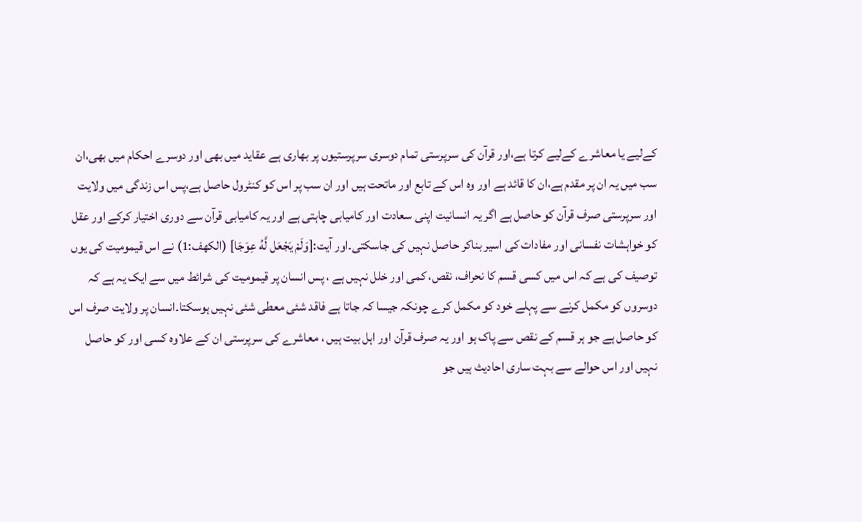کےلیے یا معاشرے کےلیے کرتا ہے،اور قرآن کی سرپرستی تمام دوسری سرپرستیوں پر بھاری ہے عقاید میں بھی اور دوسرے احکام میں بھی،ان سب میں یہ ان پر مقدم ہے،ان کا قائد ہے اور وہ اس کے تابع اور ماتحت ہیں اور ان سب پر اس کو کنٹرول حاصل ہے،پس اس زندگی میں ولایت اور سرپرستی صرف قرآن کو حاصل ہے اگر یہ انسانیت اپنی سعادت اور کامیابی چاہتی ہے اور یہ کامیابی قرآن سے دوری اختیار کرکے اور عقل کو خواہشات نفسانی اور مفادات کی اسیر بناکر حاصل نہیں کی جاسکتی۔اور آیت:[وَلَمْ يَجْعَل لَّهُ عِوَجَا] (الكهف:1) نے اس قیمومیت کی یوں توصیف کی ہے کہ اس میں کسی قسم کا نحراف، نقص، کمی اور خلل نہیں ہے ، پس انسان پر قیمومیت کی شرائط میں سے ایک یہ ہے کہ دوسروں کو مکمل کرنے سے پہلے خود کو مکمل کرے چونکہ جیسا کہ جاتا ہے فاقد شئی معطی شئی نہیں ہوسکتا۔انسان پر ولایت صرف اس کو حاصل ہے جو ہر قسم کے نقص سے پاک ہو اور یہ صرف قرآن اور اہل بیت ہیں ، معاشرے کی سرپرستی ان کے علاوہ کسی اور کو حاصل نہیں اور اس حوالے سے بہت ساری احادیث ہیں جو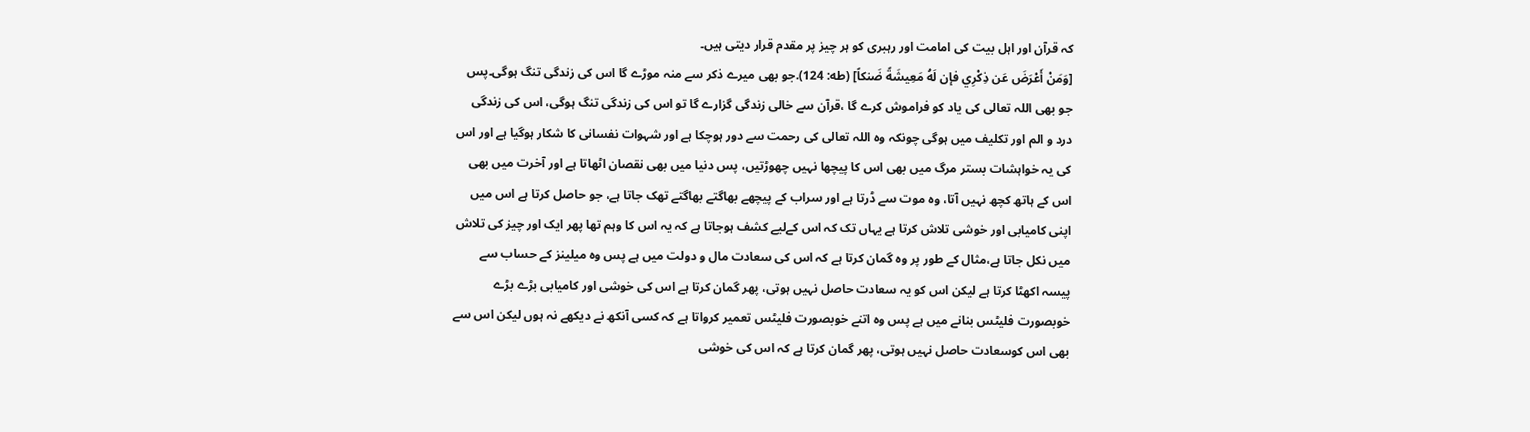کہ قرآن اور اہل بیت کی امامت اور رہبری کو ہر چیز پر مقدم قرار دیتی ہیں۔
[وَمَنْ أَعْرَضَ عَن ذِكْرِي فإن لَهُ مَعِيشَةً ضَنكاً] (طه: 124).جو بھی میرے ذکر سے منہ موڑے گا اس کی زندگی تنگ ہوگی۔پس جو بھی اللہ تعالی کی یاد کو فراموش کرے گا ،قرآن سے خالی زندگی گزارے گا تو اس کی زندگی تنگ ہوگی، اس کی زندگی درد و الم اور تکلیف میں ہوگی چونکہ وہ اللہ تعالی کی رحمت سے دور ہوچکا ہے اور شہوات نفسانی کا شکار ہوگیا ہے اور اس کی یہ خواہشات بستر مرگ میں بھی اس کا پیچھا نہیں چھوڑتیں، پس دنیا میں بھی نقصان اٹھاتا ہے اور آخرت میں بھی اس کے ہاتھ کچھ نہیں آتا، وہ موت سے ڈرتا ہے اور سراب کے پیچھے بھاگتے بھاگتے تھک جاتا ہے، جو حاصل کرتا ہے اس میں اپنی کامیابی اور خوشی تلاش کرتا ہے یہاں تک کہ اس کےلیے کشف ہوجاتا ہے کہ یہ اس کا وہم تھا پھر ایک اور چیز کی تلاش میں نکل جاتا ہے،مثال کے طور پر وہ گمان کرتا ہے کہ اس کی سعادت مال و دولت میں ہے پس وہ میلینز کے حساب سے پیسہ اکھٹا کرتا ہے لیکن اس کو یہ سعادت حاصل نہیں ہوتی، پھر گمان کرتا ہے اس کی خوشی اور کامیابی بڑے بڑے خوبصورت فلیٹس بنانے میں ہے پس وہ اتنے خوبصورت فلیٹس تعمیر کرواتا ہے کہ کسی آنکھ نے دیکھے نہ ہوں لیکن اس سے بھی اس کوسعادت حاصل نہیں ہوتی، پھر گمان کرتا ہے کہ اس کی خوشی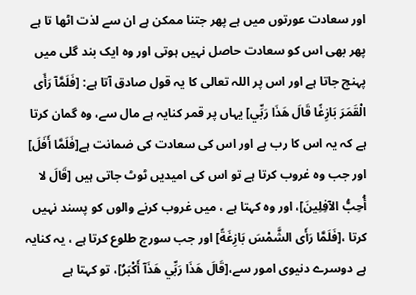اور سعادت عورتوں میں ہے پھر جتنا ممکن ہے ان سے لذت اٹھا تا ہے پھر بھی اس کو سعادت حاصل نہیں ہوتی اور وہ ایک بند گلی میں پہنچ جاتا ہے اور اس پر اللہ تعالی کا یہ قول صادق آتا ہے: [فَلَمَّآ رَأَى الْقَمَرَ بَازِغًا قَالَ هَذَا رَبِّي] یہاں پر قمر کنایہ ہے مال سے، وہ گمان کرتا ہے کہ یہ اس کا رب ہے اور اس کی سعادت کی ضمانت ہے[فَلَمَّا أَفَلَ] اور جب وہ غروب کرتا ہے تو اس کی امیدیں ٹوٹ جاتی ہیں [قَالَ لا أُحِبُّ الآفِلِينَ]، اور وہ کہتا ہے ، میں غروب کرنے والوں کو پسند نہیں کرتا ،[فَلَمَّا رَأَى الشَّمْسَ بَازِغَةً] اور جب سورج طلوع کرتا ہے ، یہ کنایہ ہے دوسرے دنیوی امور سے،[قَالَ هَذَا رَبِّي هَذَآ أَكْبَرُ]، تو کہتا ہے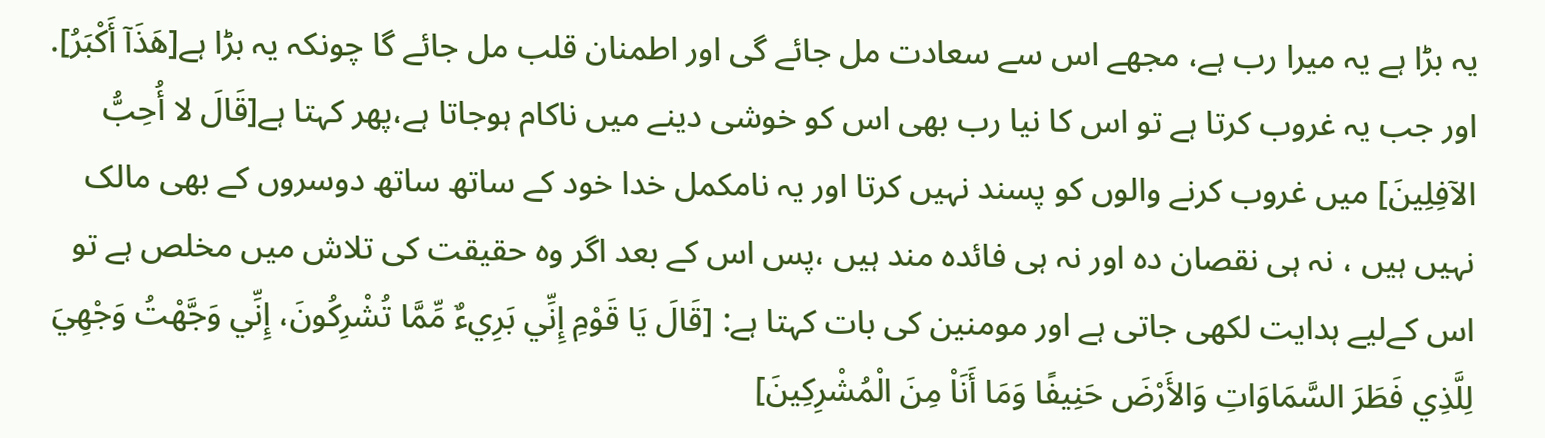یہ بڑا ہے یہ میرا رب ہے، مجھے اس سے سعادت مل جائے گی اور اطمنان قلب مل جائے گا چونکہ یہ بڑا ہے[هَذَآ أَكْبَرُ].
اور جب یہ غروب کرتا ہے تو اس کا نیا رب بھی اس کو خوشی دینے میں ناکام ہوجاتا ہے،پھر کہتا ہے[قَالَ لا أُحِبُّ الآفِلِينَ] میں غروب کرنے والوں کو پسند نہیں کرتا اور یہ نامکمل خدا خود کے ساتھ ساتھ دوسروں کے بھی مالک نہیں ہیں ، نہ ہی نقصان دہ اور نہ ہی فائدہ مند ہیں ،پس اس کے بعد اگر وہ حقیقت کی تلاش میں مخلص ہے تو اس کےلیے ہدایت لکھی جاتی ہے اور مومنین کی بات کہتا ہے: [قَالَ يَا قَوْمِ إِنِّي بَرِيءٌ مِّمَّا تُشْرِكُونَ، إِنِّي وَجَّهْتُ وَجْهِيَ لِلَّذِي فَطَرَ السَّمَاوَاتِ وَالأَرْضَ حَنِيفًا وَمَا أَنَاْ مِنَ الْمُشْرِكِينَ]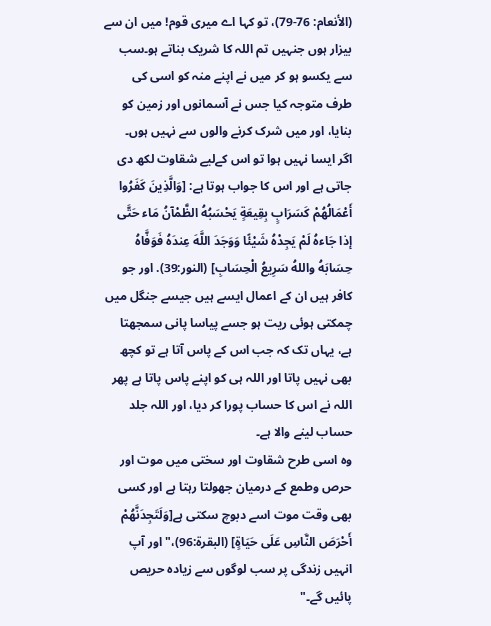(الأنعام: 76-79)، تو کہا اے میری قوم! میں ان سے بیزار ہوں جنہیں تم اللہ کا شریک بناتے ہو۔سب سے یکسو ہو کر میں نے اپنے منہ کو اسی کی طرف متوجہ کیا جس نے آسمانوں اور زمین کو بنایا، اور میں شرک کرنے والوں سے نہیں ہوں۔
اگر ایسا نہیں ہوا تو اس کےلیے شقاوت لکھ دی جاتی ہے اور اس کا جواب ہوتا ہے: [وَالَّذِينَ كَفَرُوا أَعْمَالُهُمْ كَسَرَابٍ بِقِيعَةٍ يَحْسَبُهُ الظَّمْآنُ مَاء حَتَّى إذا جَاءهُ لَمْ يَجِدْهُ شَيْئًا وَوَجَدَ اللَّهَ عِندَهُ فَوَفَّاهُ حِسَابَهُ واللهُ سَرِيعُ الْحِسَابِ] (النور:39). اور جو کافر ہیں ان کے اعمال ایسے ہیں جیسے جنگل میں چمکتی ہوئی ریت ہو جسے پیاسا پانی سمجھتا ہے، یہاں تک کہ جب اس کے پاس آتا ہے تو کچھ بھی نہیں پاتا اور اللہ ہی کو اپنے پاس پاتا ہے پھر اللہ نے اس کا حساب پورا کر دیا، اور اللہ جلد حساب لینے والا ہے۔
وہ اسی طرح شقاوت اور سختی میں موت اور حرص وطمع کے درمیان جھولتا رہتا ہے اور کسی بھی وقت موت اسے دبوچ سکتی ہے[وَلَتَجِدَنَّهُمْ أَحْرَصَ النَّاسِ عَلَى حَيَاةٍ] (البقرة:96)،" اور آپ انہیں زندگی پر سب لوگوں سے زیادہ حریص پائیں گے۔"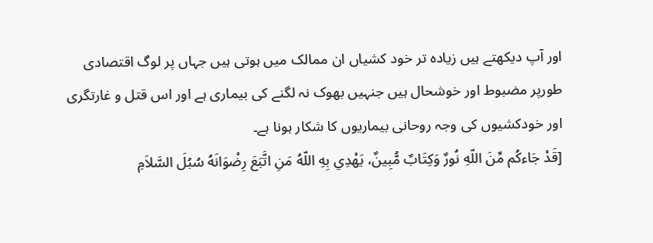اور آپ دیکھتے ہیں زیادہ تر خود کشیاں ان ممالک میں ہوتی ہیں جہاں پر لوگ اقتصادی طورپر مضبوط اور خوشحال ہیں جنہیں بھوک نہ لگنے کی بیماری ہے اور اس قتل و غارتگری اور خودکشیوں کی وجہ روحانی بیماریوں کا شکار ہونا ہے۔
[قَدْ جَاءكُم مِّنَ اللّهِ نُورٌ وَكِتَابٌ مُّبِينٌ، يَهْدِي بِهِ اللّهُ مَنِ اتَّبَعَ رِضْوَانَهُ سُبُلَ السَّلاَمِ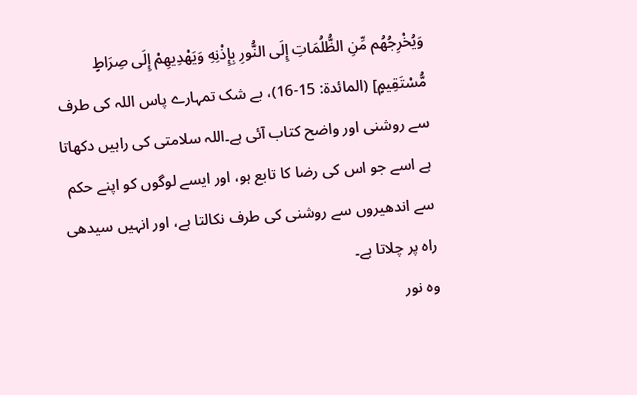وَيُخْرِجُهُم مِّنِ الظُّلُمَاتِ إِلَى النُّورِ بِإِذْنِهِ وَيَهْدِيهِمْ إِلَى صِرَاطٍ مُّسْتَقِيمٍ] (المائدة: 15-16)، بے شک تمہارے پاس اللہ کی طرف سے روشنی اور واضح کتاب آئی ہے۔اللہ سلامتی کی راہیں دکھاتا ہے اسے جو اس کی رضا کا تابع ہو، اور ایسے لوگوں کو اپنے حکم سے اندھیروں سے روشنی کی طرف نکالتا ہے، اور انہیں سیدھی راہ پر چلاتا ہے۔
وہ نور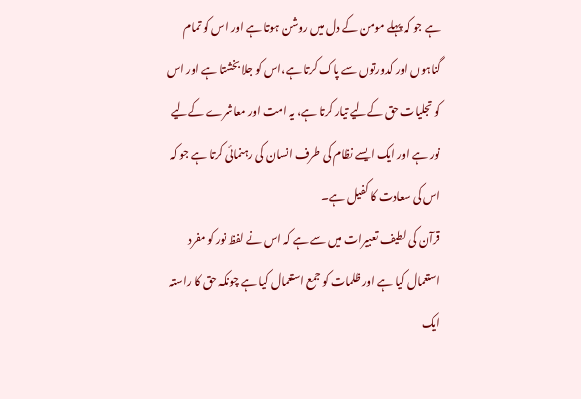ہے جو کہ پہلے مومن کے دل میں روشن ہوتا ہے اور اس کو تمام گناہوں اور کدورتوں سے پاک کرتا ہے،اس کو جلا بخشتا ہے اور اس کو تجلیات حق کےلیے تیار کرتا ہے، یہ امت اور معاشرے کےلیے نور ہے اور ایک ایسے نظام کی طرف انسان کی رہنمائی کرتا ہے جو کہ اس کی سعادت کا کفیل ہے۔
قرآن کی لطیف تعبیرات میں سے ہے کہ اس نے لفظ نور کو مفرد استعمال کیا ہے اور ظلمات کو جمع استعمال کیا ہے چونکہ حق کا راستہ ایک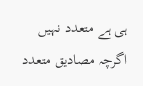ہی ہے متعدد نہیں اگرچہ مصادیق متعدد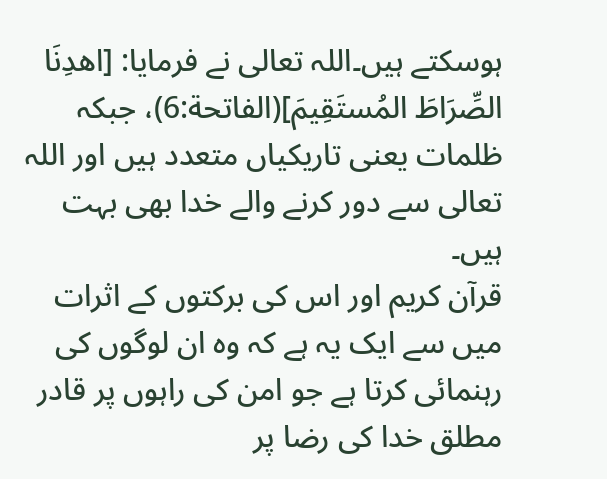ہوسکتے ہیں۔اللہ تعالی نے فرمایا: [اهدِنَا الصِّرَاطَ المُستَقِيمَ](الفاتحة:6)، جبکہ ظلمات یعنی تاریکیاں متعدد ہیں اور اللہ تعالی سے دور کرنے والے خدا بھی بہت ہیں۔
قرآن کریم اور اس کی برکتوں کے اثرات میں سے ایک یہ ہے کہ وہ ان لوگوں کی رہنمائی کرتا ہے جو امن کی راہوں پر قادر مطلق خدا کی رضا پر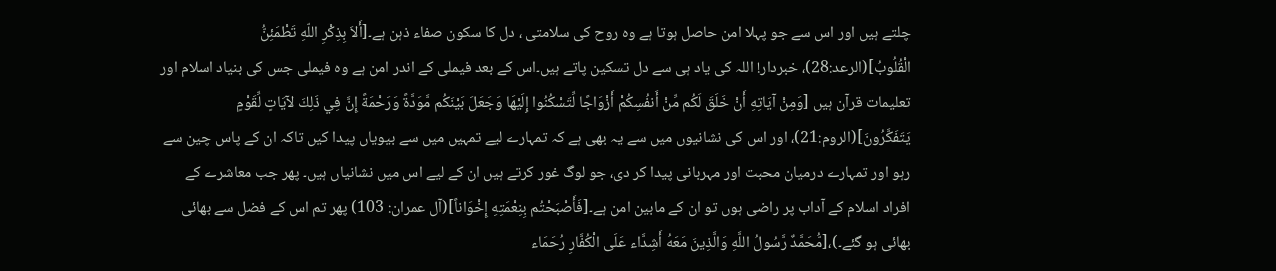چلتے ہیں اور اس سے جو پہلا امن حاصل ہوتا ہے وہ روح کی سلامتی ، دل کا سکون صفاء ذہن ہے۔[أَلاَ بِذِكْرِ اللّهِ تَطْمَئِنُّ الْقُلُوبُ](الرعد:28)، خبردار! اللہ کی یاد ہی سے دل تسکین پاتے ہیں۔اس کے بعد فیملی کے اندر امن ہے وہ فیملی جس کی بنیاد اسلام اور تعلیمات قرآن ہیں [وَمِنْ آيَاتِهِ أَنْ خَلَقَ لَكُم مِّنْ أَنفُسِكُمْ أَزْوَاجًا لِّتَسْكُنُوا إِلَيْهَا وَجَعَلَ بَيْنَكُم مَّوَدَّةً وَرَحْمَةً إِنَّ فِي ذَلِكَ لآيَاتٍ لِّقَوْمٍ يَتَفَكَّرُونَ](الروم:21)، اور اس کی نشانیوں میں سے یہ بھی ہے کہ تمہارے لیے تمہیں میں سے بیویاں پیدا کیں تاکہ ان کے پاس چین سے رہو اور تمہارے درمیان محبت اور مہربانی پیدا کر دی، جو لوگ غور کرتے ہیں ان کے لیے اس میں نشانیاں ہیں۔ پھر جب معاشرے کے افراد اسلام کے آداب پر راضی ہوں تو ان کے مابین امن ہے۔[فَأَصْبَحْتُم بِنِعْمَتِهِ إِخْوَاناً](آل عمران: 103) پھر تم اس کے فضل سے بھائی بھائی ہو گئے۔)،[مُّحَمَّدٌ رَّسُولُ اللَّهِ وَالَّذِينَ مَعَهُ أَشِدَّاء عَلَى الْكُفَّارِ رُحَمَاء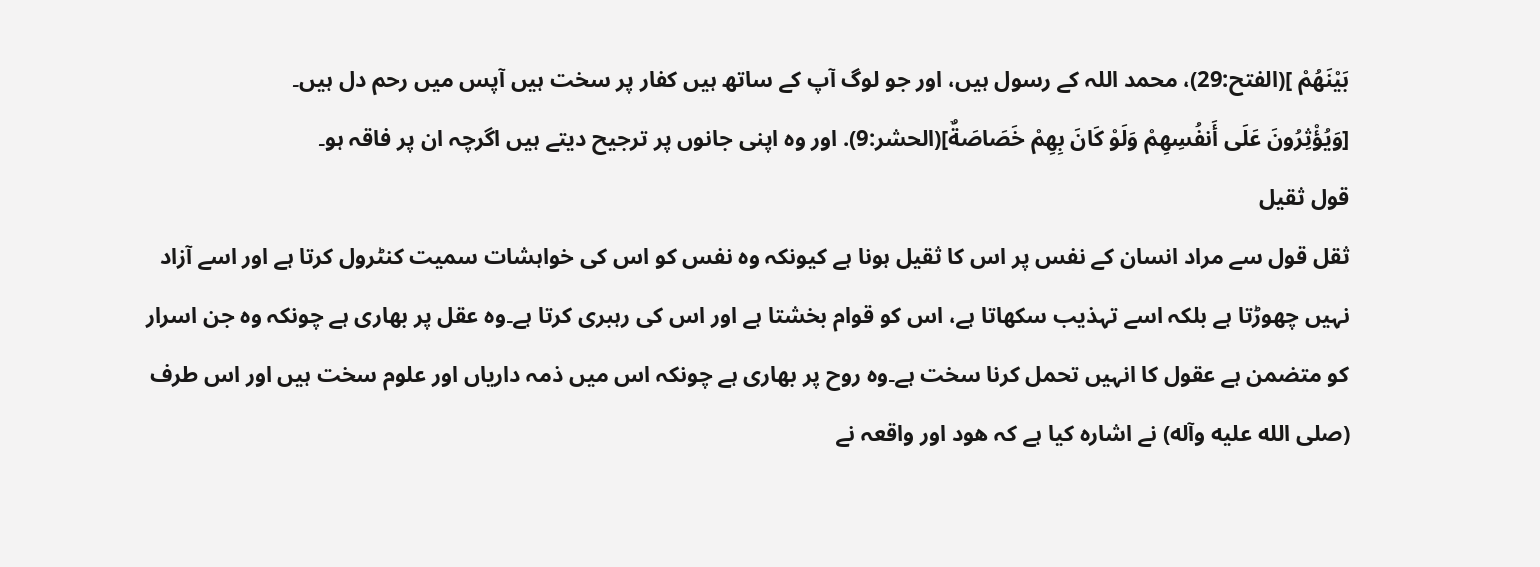بَيْنَهُمْ ](الفتح:29)، محمد اللہ کے رسول ہیں، اور جو لوگ آپ کے ساتھ ہیں کفار پر سخت ہیں آپس میں رحم دل ہیں۔
[وَيُؤْثِرُونَ عَلَى أَنفُسِهِمْ وَلَوْ كَانَ بِهِمْ خَصَاصَةٌ](الحشر:9). اور وہ اپنی جانوں پر ترجیح دیتے ہیں اگرچہ ان پر فاقہ ہو۔
قول ثقيل
ثقل قول سے مراد انسان کے نفس پر اس کا ثقیل ہونا ہے کیونکہ وہ نفس کو اس کی خواہشات سمیت کنٹرول کرتا ہے اور اسے آزاد نہیں چھوڑتا ہے بلکہ اسے تہذیب سکھاتا ہے، اس کو قوام بخشتا ہے اور اس کی رہبری کرتا ہے۔وہ عقل پر بھاری ہے چونکہ وہ جن اسرار کو متضمن ہے عقول کا انہیں تحمل کرنا سخت ہے۔وہ روح پر بھاری ہے چونکہ اس میں ذمہ داریاں اور علوم سخت ہیں اور اس طرف (صلى الله عليه وآله) نے اشارہ کیا ہے کہ ھود اور واقعہ نے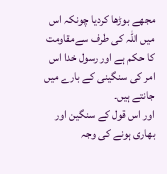مجھے بوڑھا کردیا چونکہ اس میں اللہ کی طرف سےمقاومت کا حکم ہے اور رسول خدا اس امر کی سنگینی کے بارے میں جانتے ہیں۔
اور اس قول کے سنگین اور بھاری ہونے کی وجہ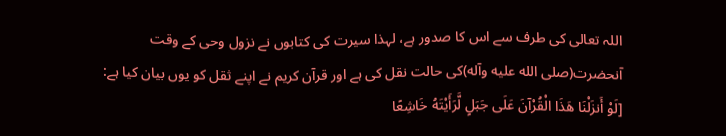اللہ تعالی کی طرف سے اس کا صدور ہے، لہذا سیرت کی کتابوں نے نزول وحی کے وقت آنحضرت(صلى الله عليه وآله)کی حالت نقل کی ہے اور قرآن کریم نے اپنے ثقل کو یوں بیان کیا ہے: [لَوْ أَنزَلْنَا هَذَا الْقُرْآنَ عَلَى جَبَلٍ لَّرَأَيْتَهُ خَاشِعًا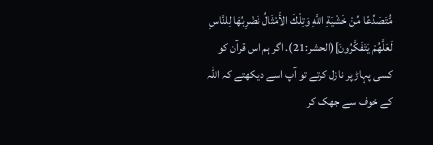مُّتَصَدِّعًا مِّنْ خَشْيَةِ اللَّهِ وَتِلْكَ الأَمْثَالُ نَضْرِبُهَا لِلنَّاسِ لَعَلَّهُمْ يَتَفَكَّرُونَ](الحشر:21). اگر ہم اس قرآن کو کسی پہاڑ پر نازل کرتے تو آپ اسے دیکھتے کہ اللہ کے خوف سے جھک کر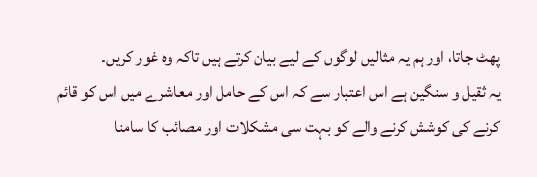پھٹ جاتا، اور ہم یہ مثالیں لوگوں کے لیے بیان کرتے ہیں تاکہ وہ غور کریں۔
یہ ثقیل و سنگین ہے اس اعتبار سے کہ اس کے حامل اور معاشرے میں اس کو قائم کرنے کی کوشش کرنے والے کو بہت سی مشکلات اور مصائب کا سامنا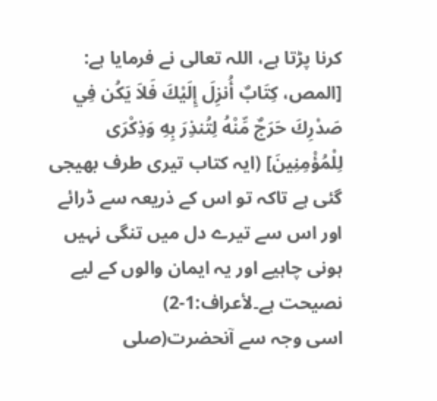کرنا پڑتا ہے، اللہ تعالی نے فرمایا ہے:
[المص، كِتَابٌ أُنزِلَ إِلَيْكَ فَلاَ يَكُن فِي صَدْرِكَ حَرَجٌ مِّنْهُ لِتُنذِرَ بِهِ وَذِكْرَى لِلْمُؤْمِنِينَ] (ایہ کتاب تیری طرف بھیجی گئی ہے تاکہ تو اس کے ذریعہ سے ڈرائے اور اس سے تیرے دل میں تنگی نہیں ہونی چاہیے اور یہ ایمان والوں کے لیے نصیحت ہے۔لأعراف:1-2)
اسی وجہ سے آنحضرت(صلى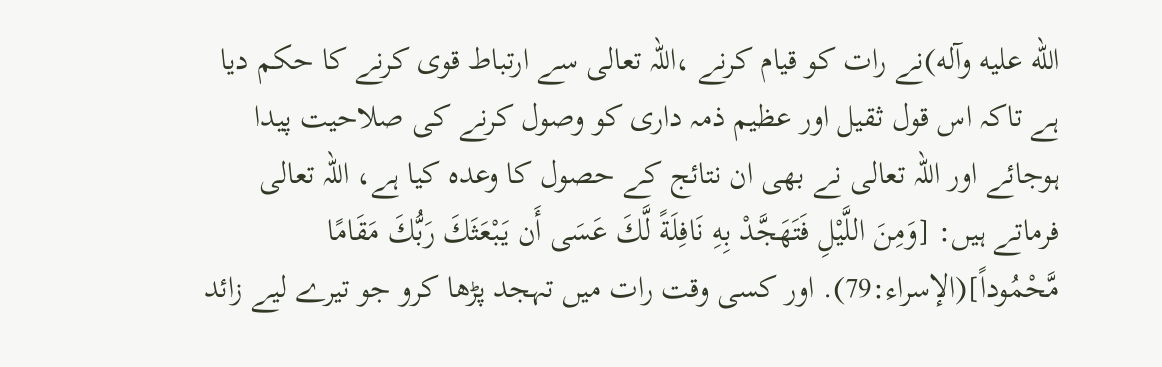الله عليه وآله)نے رات کو قیام کرنے ،اللہ تعالی سے ارتباط قوی کرنے کا حکم دیا ہے تاکہ اس قول ثقیل اور عظیم ذمہ داری کو وصول کرنے کی صلاحیت پیدا ہوجائے اور اللہ تعالی نے بھی ان نتائج کے حصول کا وعدہ کیا ہے، اللہ تعالی فرماتے ہیں: [وَمِنَ اللَّيْلِ فَتَهَجَّدْ بِهِ نَافِلَةً لَّكَ عَسَى أَن يَبْعَثَكَ رَبُّكَ مَقَامًا مَّحْمُوداً](الإسراء:79). اور کسی وقت رات میں تہجد پڑھا کرو جو تیرے لیے زائد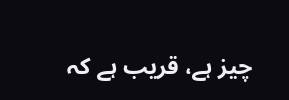چیز ہے، قریب ہے کہ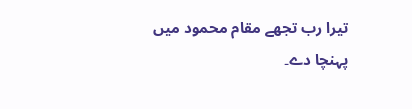تیرا رب تجھے مقام محمود میں پہنچا دے۔